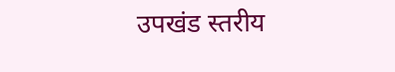उपखंड स्तरीय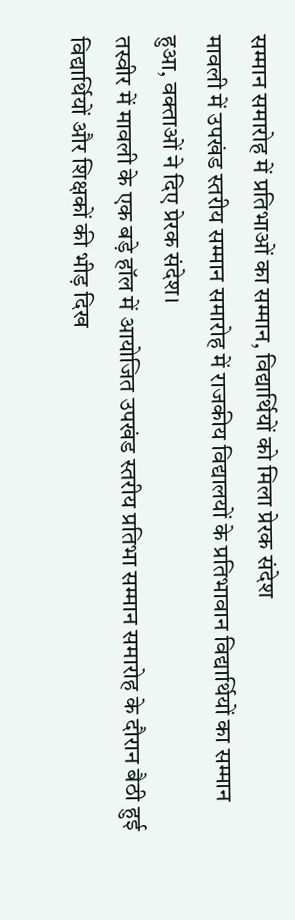सम्मान समारोह में प्रतिभाओं का सम्मान, विद्यार्थियों को मिला प्रेरक संदेश
मावली में उपखंड स्तरीय सम्मान समारोह में राजकीय विद्यालयों के प्रतिभावान विद्यार्थियों का सम्मान हुआ, वक्ताओं ने दिए प्रेरक संदेश।
तस्वीर में मावली के एक बड़े हॉल में आयोजित उपखंड स्तरीय प्रतिभा सम्मान समारोह के दौरान बैठी हुई विद्यार्थियों और शिक्षकों की भीड़ दिख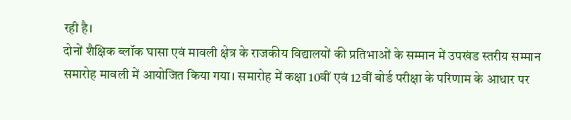रही है।
दोनों शैक्षिक ब्लॉक घासा एवं मावली क्षेत्र के राजकीय विद्यालयों की प्रतिभाओं के सम्मान में उपखंड स्तरीय सम्मान समारोह मावली में आयोजित किया गया। समारोह में कक्षा 10वीं एवं 12वीं बोर्ड परीक्षा के परिणाम के आधार पर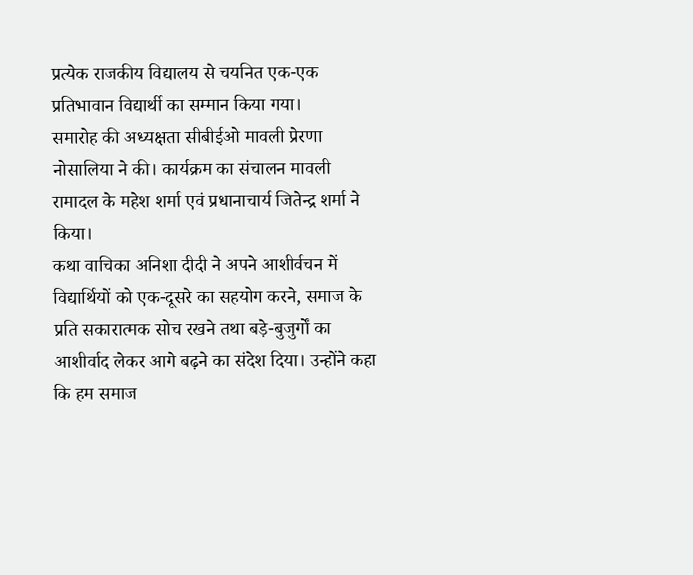प्रत्येक राजकीय विद्यालय से चयनित एक-एक प्रतिभावान विद्यार्थी का सम्मान किया गया।
समारोह की अध्यक्षता सीबीईओ मावली प्रेरणा नोसालिया ने की। कार्यक्रम का संचालन मावली रामादल के महेश शर्मा एवं प्रधानाचार्य जितेन्द्र शर्मा ने किया।
कथा वाचिका अनिशा दीदी ने अपने आशीर्वचन में विद्यार्थियों को एक-दूसरे का सहयोग करने, समाज के प्रति सकारात्मक सोच रखने तथा बड़े-बुजुर्गों का आशीर्वाद लेकर आगे बढ़ने का संदेश दिया। उन्होंने कहा कि हम समाज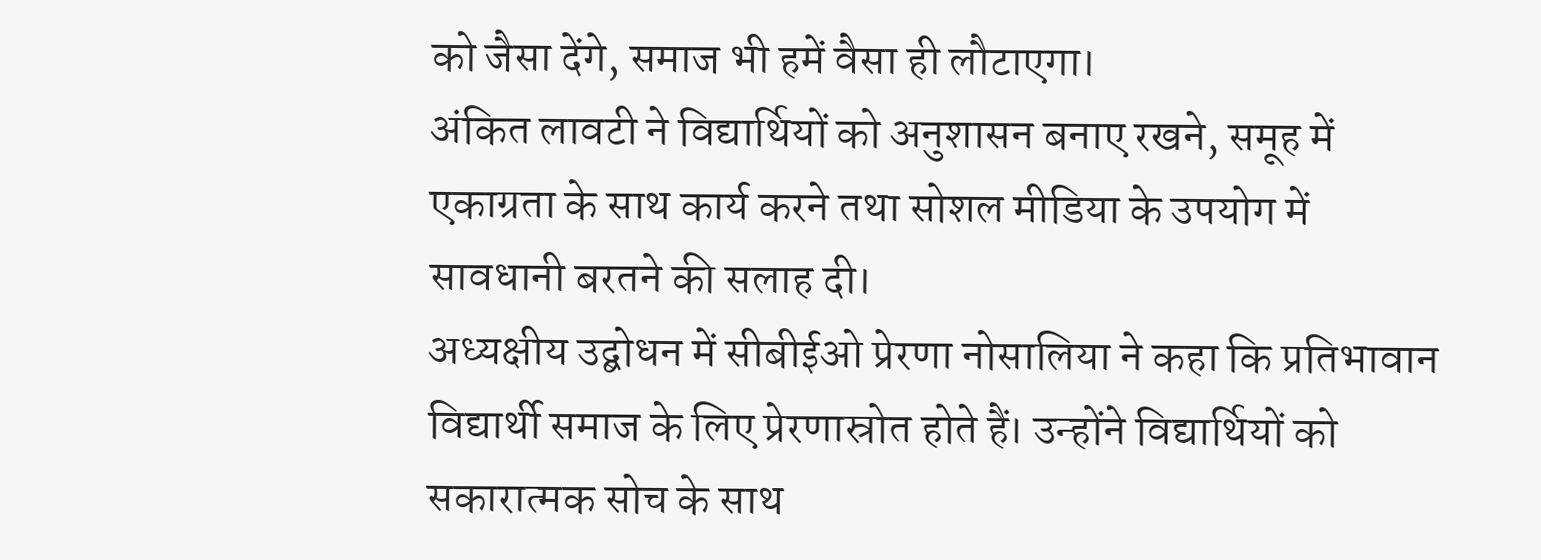को जैसा देंगे, समाज भी हमें वैसा ही लौटाएगा।
अंकित लावटी ने विद्यार्थियों को अनुशासन बनाए रखने, समूह में एकाग्रता के साथ कार्य करने तथा सोशल मीडिया के उपयोग में सावधानी बरतने की सलाह दी।
अध्यक्षीय उद्बोधन में सीबीईओ प्रेरणा नोसालिया ने कहा कि प्रतिभावान विद्यार्थी समाज के लिए प्रेरणास्रोत होते हैं। उन्होंने विद्यार्थियों को सकारात्मक सोच के साथ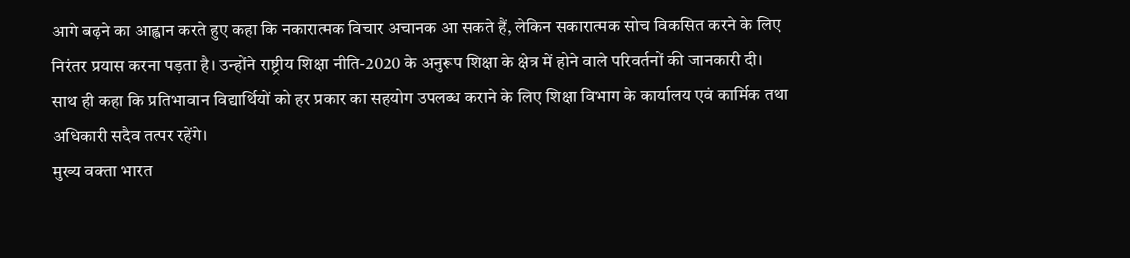आगे बढ़ने का आह्वान करते हुए कहा कि नकारात्मक विचार अचानक आ सकते हैं, लेकिन सकारात्मक सोच विकसित करने के लिए निरंतर प्रयास करना पड़ता है। उन्होंने राष्ट्रीय शिक्षा नीति-2020 के अनुरूप शिक्षा के क्षेत्र में होने वाले परिवर्तनों की जानकारी दी। साथ ही कहा कि प्रतिभावान विद्यार्थियों को हर प्रकार का सहयोग उपलब्ध कराने के लिए शिक्षा विभाग के कार्यालय एवं कार्मिक तथा अधिकारी सदैव तत्पर रहेंगे।
मुख्य वक्ता भारत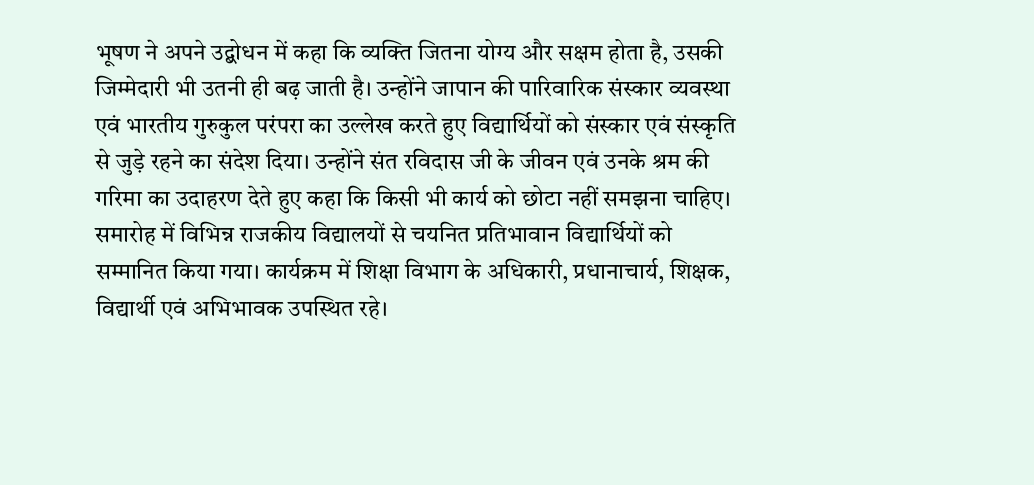भूषण ने अपने उद्बोधन में कहा कि व्यक्ति जितना योग्य और सक्षम होता है, उसकी जिम्मेदारी भी उतनी ही बढ़ जाती है। उन्होंने जापान की पारिवारिक संस्कार व्यवस्था एवं भारतीय गुरुकुल परंपरा का उल्लेख करते हुए विद्यार्थियों को संस्कार एवं संस्कृति से जुड़े रहने का संदेश दिया। उन्होंने संत रविदास जी के जीवन एवं उनके श्रम की गरिमा का उदाहरण देते हुए कहा कि किसी भी कार्य को छोटा नहीं समझना चाहिए।
समारोह में विभिन्न राजकीय विद्यालयों से चयनित प्रतिभावान विद्यार्थियों को सम्मानित किया गया। कार्यक्रम में शिक्षा विभाग के अधिकारी, प्रधानाचार्य, शिक्षक, विद्यार्थी एवं अभिभावक उपस्थित रहे।